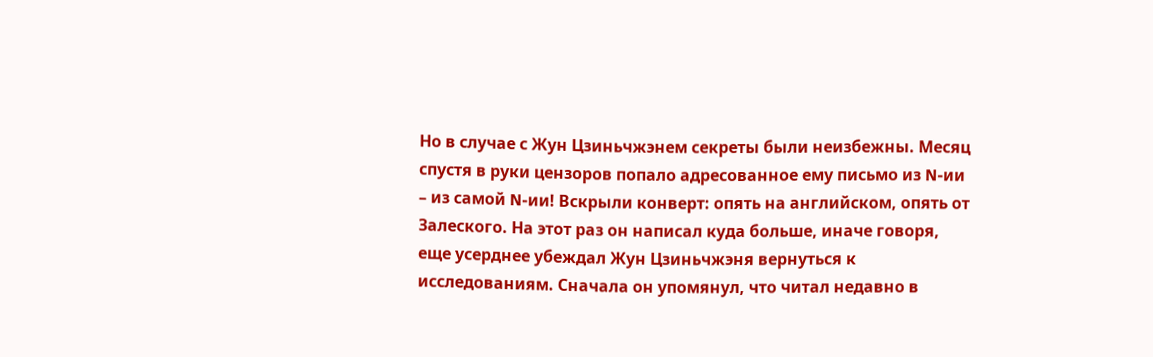Но в случае с Жун Цзиньчжэнем секреты были неизбежны. Месяц спустя в руки цензоров попало адресованное ему письмо из N-ии – из самой N-ии! Вскрыли конверт: опять на английском, опять от Залеского. На этот раз он написал куда больше, иначе говоря, еще усерднее убеждал Жун Цзиньчжэня вернуться к исследованиям. Сначала он упомянул, что читал недавно в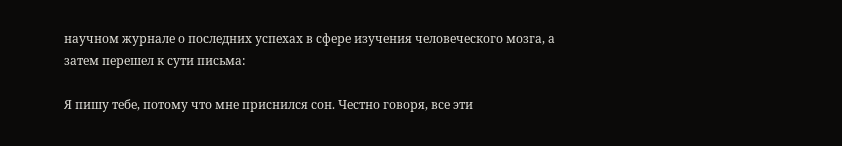научном журнале о последних успехах в сфере изучения человеческого мозга, а затем перешел к сути письма:

Я пишу тебе, потому что мне приснился сон. Честно говоря, все эти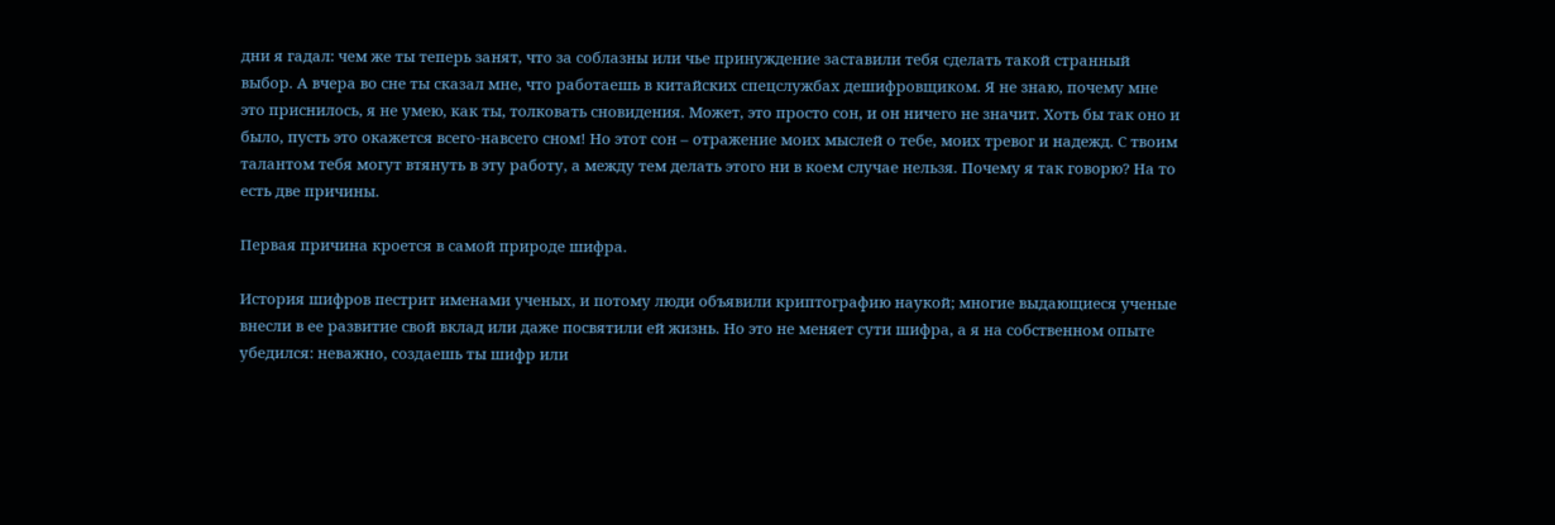дни я гадал: чем же ты теперь занят, что за соблазны или чье принуждение заставили тебя сделать такой странный выбор. А вчера во сне ты сказал мне, что работаешь в китайских спецслужбах дешифровщиком. Я не знаю, почему мне это приснилось, я не умею, как ты, толковать сновидения. Может, это просто сон, и он ничего не значит. Хоть бы так оно и было, пусть это окажется всего-навсего сном! Но этот сон – отражение моих мыслей о тебе, моих тревог и надежд. С твоим талантом тебя могут втянуть в эту работу, а между тем делать этого ни в коем случае нельзя. Почему я так говорю? На то есть две причины.

Первая причина кроется в самой природе шифра.

История шифров пестрит именами ученых, и потому люди объявили криптографию наукой; многие выдающиеся ученые внесли в ее развитие свой вклад или даже посвятили ей жизнь. Но это не меняет сути шифра, а я на собственном опыте убедился: неважно, создаешь ты шифр или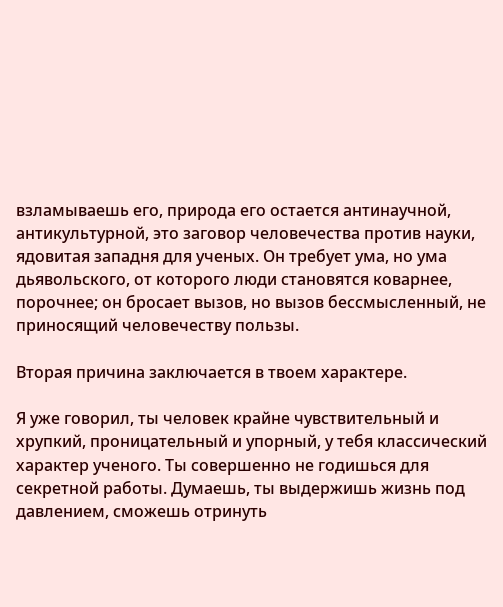взламываешь его, природа его остается антинаучной, антикультурной, это заговор человечества против науки, ядовитая западня для ученых. Он требует ума, но ума дьявольского, от которого люди становятся коварнее, порочнее; он бросает вызов, но вызов бессмысленный, не приносящий человечеству пользы.

Вторая причина заключается в твоем характере.

Я уже говорил, ты человек крайне чувствительный и хрупкий, проницательный и упорный, у тебя классический характер ученого. Ты совершенно не годишься для секретной работы. Думаешь, ты выдержишь жизнь под давлением, сможешь отринуть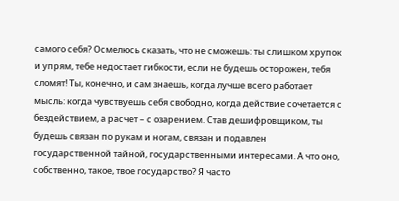самого себя? Осмелюсь сказать, что не сможешь: ты слишком хрупок и упрям, тебе недостает гибкости, если не будешь осторожен, тебя сломят! Ты, конечно, и сам знаешь, когда лучше всего работает мысль: когда чувствуешь себя свободно, когда действие сочетается с бездействием, а расчет – с озарением. Став дешифровщиком, ты будешь связан по рукам и ногам, связан и подавлен государственной тайной, государственными интересами. А что оно, собственно, такое, твое государство? Я часто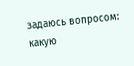задаюсь вопросом: какую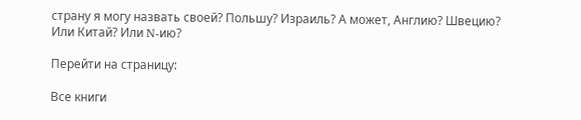страну я могу назвать своей? Польшу? Израиль? А может, Англию? Швецию? Или Китай? Или N-ию?

Перейти на страницу:

Все книги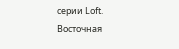серии Loft. Восточная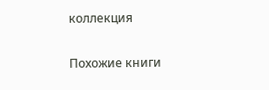коллекция

Похожие книги